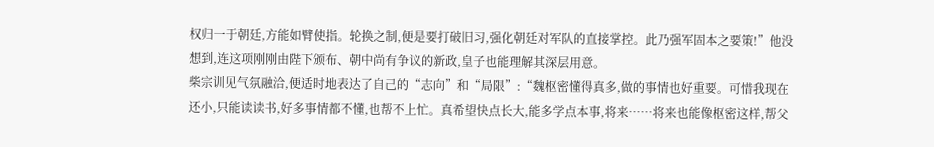权归一于朝廷,方能如臂使指。轮换之制,便是要打破旧习,强化朝廷对军队的直接掌控。此乃强军固本之要策!”他没想到,连这项刚刚由陛下颁布、朝中尚有争议的新政,皇子也能理解其深层用意。
柴宗训见气氛融洽,便适时地表达了自己的“志向”和“局限”:“魏枢密懂得真多,做的事情也好重要。可惜我现在还小,只能读读书,好多事情都不懂,也帮不上忙。真希望快点长大,能多学点本事,将来……将来也能像枢密这样,帮父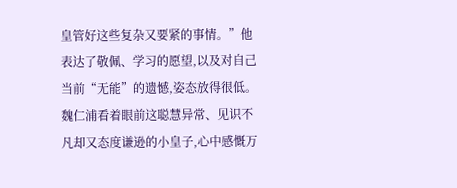皇管好这些复杂又要紧的事情。”他表达了敬佩、学习的愿望,以及对自己当前“无能”的遗憾,姿态放得很低。
魏仁浦看着眼前这聪慧异常、见识不凡却又态度谦逊的小皇子,心中感慨万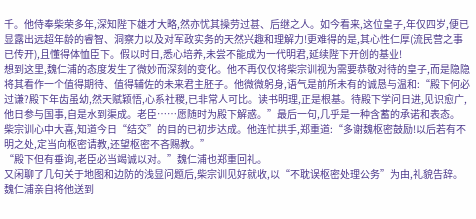千。他侍奉柴荣多年,深知陛下雄才大略,然亦忧其操劳过甚、后继之人。如今看来,这位皇子,年仅四岁,便已显露出远超年龄的睿智、洞察力以及对军政实务的天然兴趣和理解力!更难得的是,其心性仁厚(流民营之事已传开),且懂得体恤臣下。假以时日,悉心培养,未尝不能成为一代明君,延续陛下开创的基业!
想到这里,魏仁浦的态度发生了微妙而深刻的变化。他不再仅仅将柴宗训视为需要恭敬对待的皇子,而是隐隐将其看作一个值得期待、值得辅佐的未来君主胚子。他微微躬身,语气是前所未有的诚恳与温和:“殿下何必过谦?殿下年齿虽幼,然天赋颖悟,心系社稷,已非常人可比。读书明理,正是根基。待殿下学问日进,见识愈广,他日参与国事,自是水到渠成。老臣……愿随时为殿下解惑。”最后一句,几乎是一种含蓄的承诺和表态。
柴宗训心中大喜,知道今日“结交”的目的已初步达成。他连忙拱手,郑重道:“多谢魏枢密鼓励!以后若有不明之处,定当向枢密请教,还望枢密不吝赐教。”
“殿下但有垂询,老臣必当竭诚以对。”魏仁浦也郑重回礼。
又闲聊了几句关于地图和边防的浅显问题后,柴宗训见好就收,以“不耽误枢密处理公务”为由,礼貌告辞。
魏仁浦亲自将他送到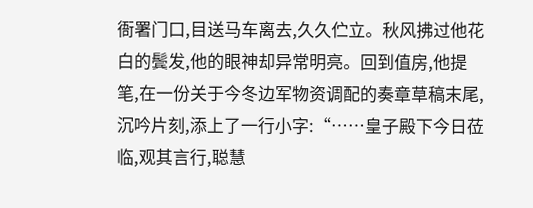衙署门口,目送马车离去,久久伫立。秋风拂过他花白的鬓发,他的眼神却异常明亮。回到值房,他提笔,在一份关于今冬边军物资调配的奏章草稿末尾,沉吟片刻,添上了一行小字:“……皇子殿下今日莅临,观其言行,聪慧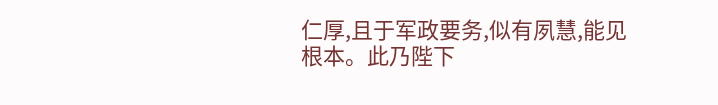仁厚,且于军政要务,似有夙慧,能见根本。此乃陛下